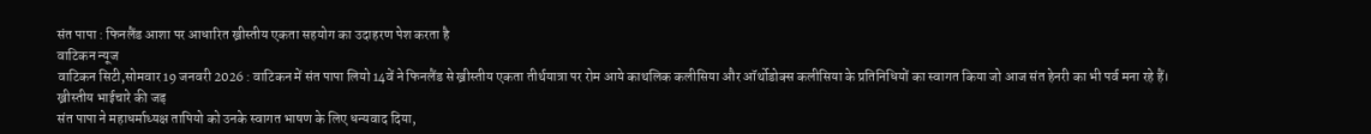संत पापा : फिनलैंड आशा पर आधारित ख्रीस्तीय एकता सहयोग का उदाहरण पेश करता है
वाटिकन न्यूज
वाटिकन सिटी,सोमवार 19 जनवरी 2026 : वाटिकन में संत पापा लियो 14वें ने फिनलैंड से ख्रीस्तीय एकता तीर्थयात्रा पर रोम आये काथलिक कलीसिया और ऑर्थोडोक्स कलीसिया के प्रतिनिधियों का स्वागत किया जो आज संत हेनरी का भी पर्व मना रहे हैं।
ख्रीस्तीय भाईचारे की जड़
संत पापा ने महाधर्माध्यक्ष तापियो को उनके स्वागत भाषण के लिए धन्यवाद दिया,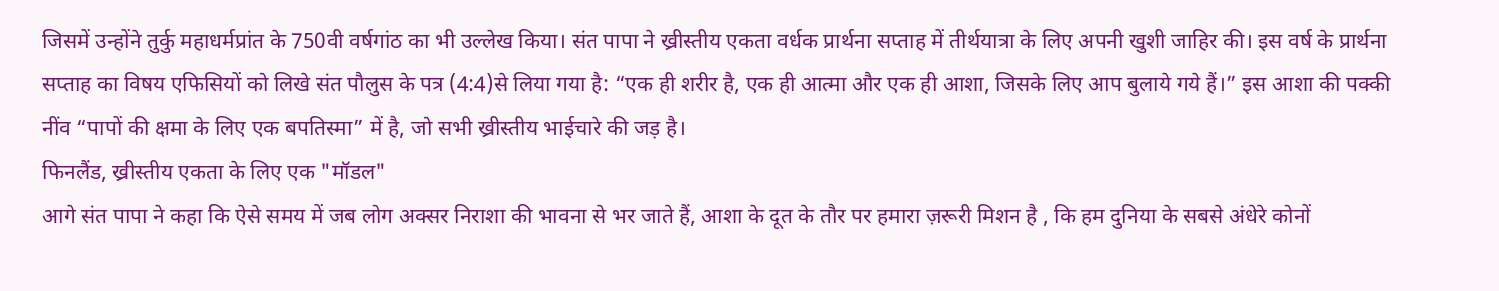जिसमें उन्होंने तुर्कु महाधर्मप्रांत के 750वी वर्षगांठ का भी उल्लेख किया। संत पापा ने ख्रीस्तीय एकता वर्धक प्रार्थना सप्ताह में तीर्थयात्रा के लिए अपनी खुशी जाहिर की। इस वर्ष के प्रार्थना सप्ताह का विषय एफिसियों को लिखे संत पौलुस के पत्र (4:4)से लिया गया है: “एक ही शरीर है, एक ही आत्मा और एक ही आशा, जिसके लिए आप बुलाये गये हैं।” इस आशा की पक्की नींव “पापों की क्षमा के लिए एक बपतिस्मा” में है, जो सभी ख्रीस्तीय भाईचारे की जड़ है।
फिनलैंड, ख्रीस्तीय एकता के लिए एक "मॉडल"
आगे संत पापा ने कहा कि ऐसे समय में जब लोग अक्सर निराशा की भावना से भर जाते हैं, आशा के दूत के तौर पर हमारा ज़रूरी मिशन है , कि हम दुनिया के सबसे अंधेरे कोनों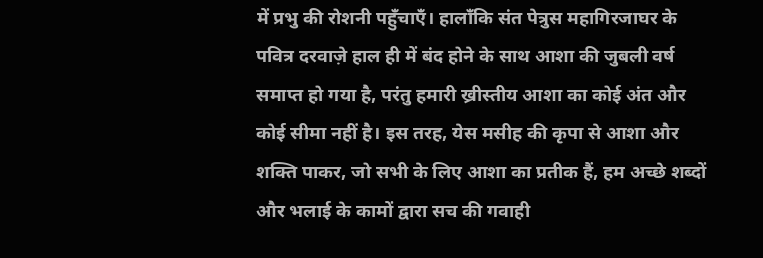में प्रभु की रोशनी पहुँचाएँ। हालाँकि संत पेत्रुस महागिरजाघर के पवित्र दरवाज़े हाल ही में बंद होने के साथ आशा की जुबली वर्ष समाप्त हो गया है, परंतु हमारी ख्रीस्तीय आशा का कोई अंत और कोई सीमा नहीं है। इस तरह, येस मसीह की कृपा से आशा और शक्ति पाकर, जो सभी के लिए आशा का प्रतीक हैं, हम अच्छे शब्दों और भलाई के कामों द्वारा सच की गवाही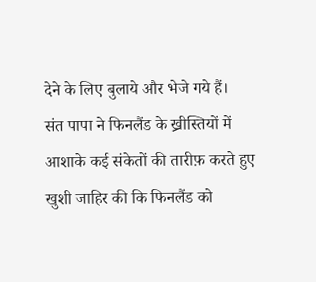देने के लिए बुलाये और भेजे गये हैं।
संत पापा ने फिनलैंड के ख्रीस्तियों में आशाके कई संकेतों की तारीफ़ करते हुए खुशी जाहिर की कि फिनलैंड को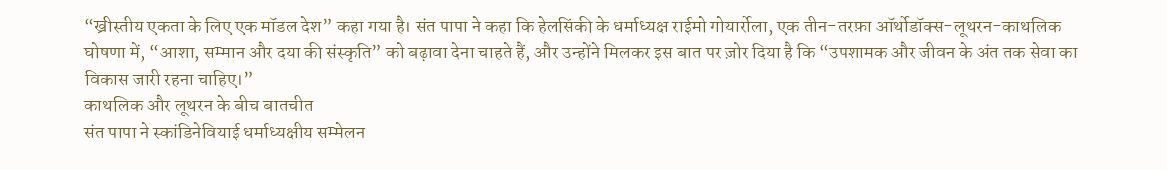“ख्रीस्तीय एकता के लिए एक मॉडल देश” कहा गया है। संत पापा ने कहा कि हेलसिंकी के धर्माध्यक्ष राईमो गोयार्रोला, एक तीन-तरफ़ा ऑर्थोडॉक्स-लूथरन-काथलिक घोषणा में, “आशा, सम्मान और दया की संस्कृति” को बढ़ावा देना चाहते हैं, और उन्होंने मिलकर इस बात पर ज़ोर दिया है कि “उपशामक और जीवन के अंत तक सेवा का विकास जारी रहना चाहिए।”
काथलिक और लूथरन के बीच बातचीत
संत पापा ने स्कांडिनेवियाई धर्माध्यक्षीय सम्मेलन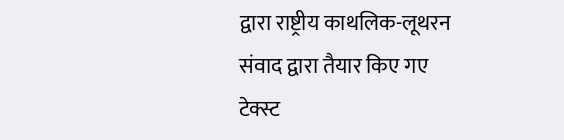द्वारा राष्ट्रीय काथलिक-लूथरन संवाद द्वारा तैयार किए गए टेक्स्ट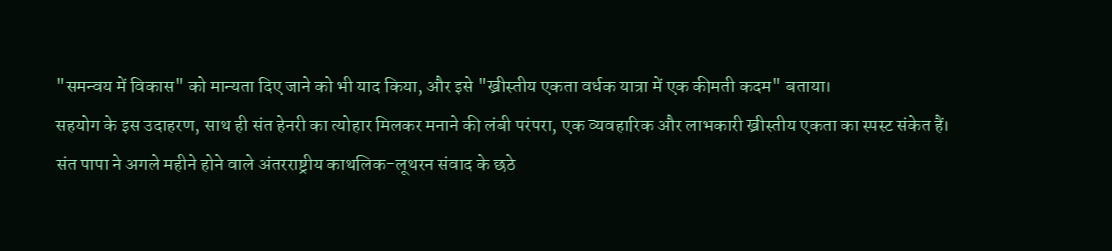"समन्वय में विकास" को मान्यता दिए जाने को भी याद किया, और इसे "ख्रीस्तीय एकता वर्धक यात्रा में एक कीमती कदम" बताया।
सहयोग के इस उदाहरण, साथ ही संत हेनरी का त्योहार मिलकर मनाने की लंबी परंपरा, एक व्यवहारिक और लाभकारी ख्रीस्तीय एकता का स्पस्ट संकेत हैं।
संत पापा ने अगले महीने होने वाले अंतरराष्ट्रीय काथलिक-लूथरन संवाद के छठे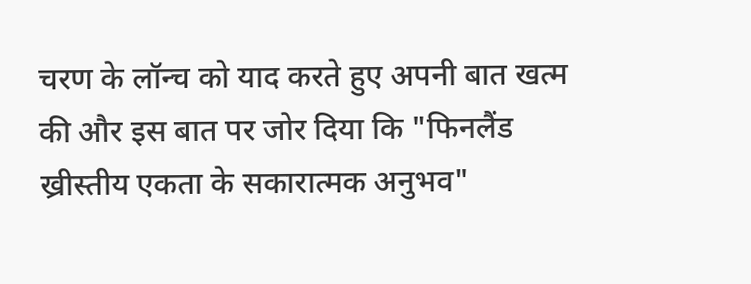चरण के लॉन्च को याद करते हुए अपनी बात खत्म की और इस बात पर जोर दिया कि "फिनलैंड ख्रीस्तीय एकता के सकारात्मक अनुभव"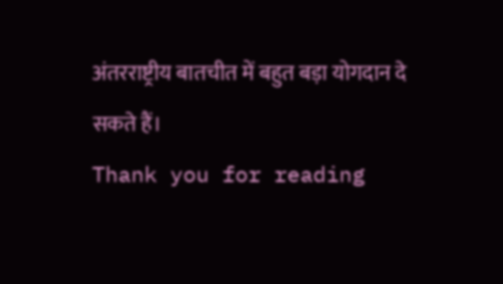अंतरराष्ट्रीय बातचीत में बहुत बड़ा योगदान दे सकते हैं।
Thank you for reading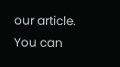our article. You can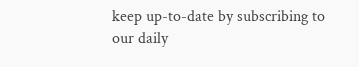keep up-to-date by subscribing to our daily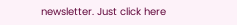newsletter. Just click here